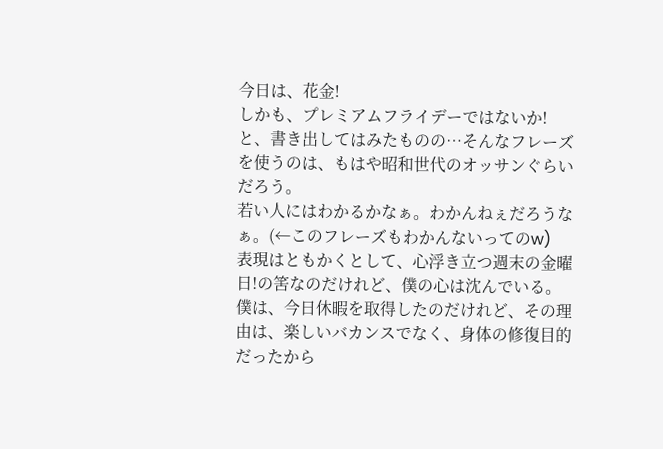今日は、花金!
しかも、プレミアムフライデーではないか!
と、書き出してはみたものの…そんなフレーズを使うのは、もはや昭和世代のオッサンぐらいだろう。
若い人にはわかるかなぁ。わかんねぇだろうなぁ。(←このフレーズもわかんないってのw)
表現はともかくとして、心浮き立つ週末の金曜日!の筈なのだけれど、僕の心は沈んでいる。
僕は、今日休暇を取得したのだけれど、その理由は、楽しいバカンスでなく、身体の修復目的だったから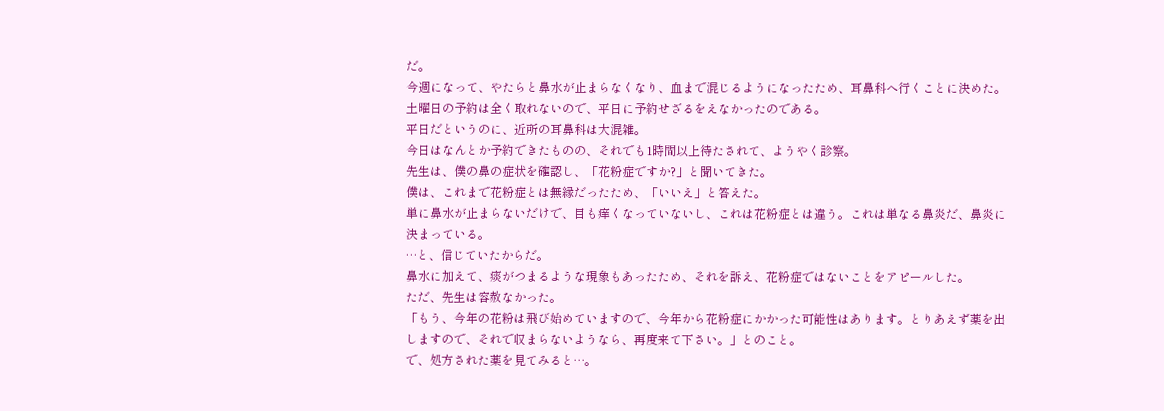だ。
今週になって、やたらと鼻水が止まらなくなり、血まで混じるようになったため、耳鼻科へ行くことに決めた。
土曜日の予約は全く取れないので、平日に予約せざるをえなかったのである。
平日だというのに、近所の耳鼻科は大混雑。
今日はなんとか予約できたものの、それでも1時間以上待たされて、ようやく診察。
先生は、僕の鼻の症状を確認し、「花粉症ですか?」と聞いてきた。
僕は、これまで花粉症とは無縁だったため、「いいえ」と答えた。
単に鼻水が止まらないだけで、目も痒くなっていないし、これは花粉症とは違う。これは単なる鼻炎だ、鼻炎に決まっている。
…と、信じていたからだ。
鼻水に加えて、痰がつまるような現象もあったため、それを訴え、花粉症ではないことをアピールした。
ただ、先生は容赦なかった。
「もう、今年の花粉は飛び始めていますので、今年から花粉症にかかった可能性はあります。とりあえず薬を出しますので、それで収まらないようなら、再度来て下さい。」とのこと。
で、処方された薬を見てみると…。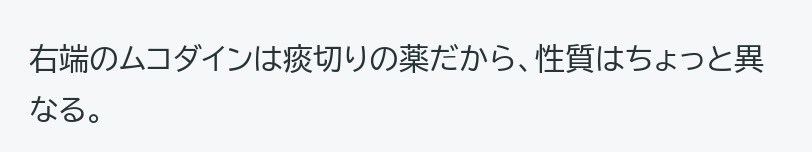右端のムコダインは痰切りの薬だから、性質はちょっと異なる。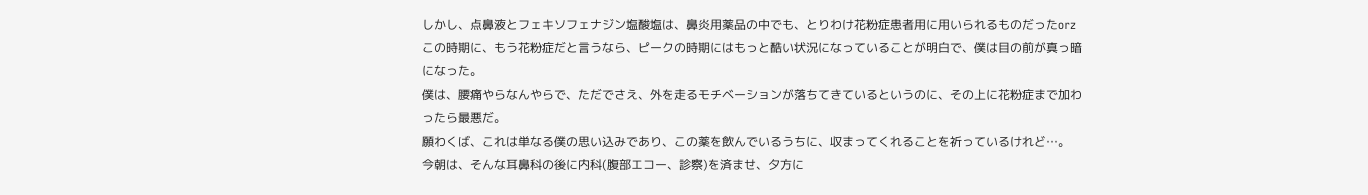しかし、点鼻液とフェキソフェナジン塩酸塩は、鼻炎用薬品の中でも、とりわけ花粉症患者用に用いられるものだったorz
この時期に、もう花粉症だと言うなら、ピークの時期にはもっと酷い状況になっていることが明白で、僕は目の前が真っ暗になった。
僕は、腰痛やらなんやらで、ただでさえ、外を走るモチベーションが落ちてきているというのに、その上に花粉症まで加わったら最悪だ。
願わくば、これは単なる僕の思い込みであり、この薬を飲んでいるうちに、収まってくれることを祈っているけれど…。
今朝は、そんな耳鼻科の後に内科(腹部エコー、診察)を済ませ、夕方に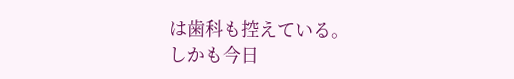は歯科も控えている。
しかも今日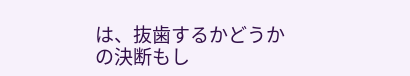は、抜歯するかどうかの決断もし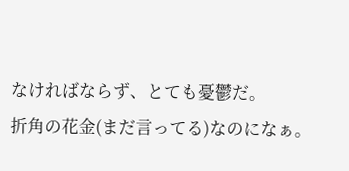なければならず、とても憂鬱だ。
折角の花金(まだ言ってる)なのになぁ。